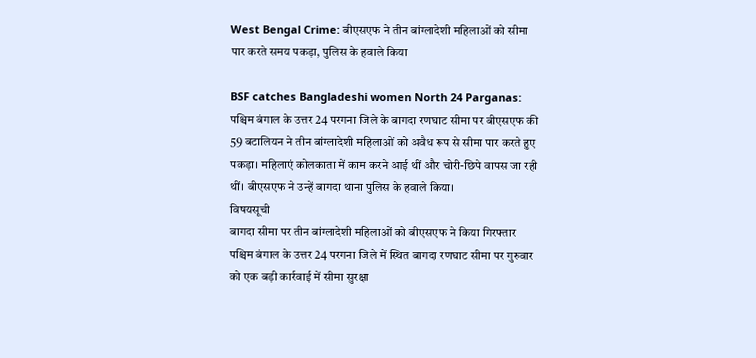West Bengal Crime: बीएसएफ ने तीन बांग्लादेशी महिलाओं को सीमा पार करते समय पकड़ा, पुलिस के हवाले किया

BSF catches Bangladeshi women North 24 Parganas: पश्चिम बंगाल के उत्तर 24 परगना जिले के बागदा रणघाट सीमा पर बीएसएफ की 59 बटालियन ने तीन बांग्लादेशी महिलाओं को अवैध रूप से सीमा पार करते हुए पकड़ा। महिलाएं कोलकाता में काम करने आई थीं और चोरी-छिपे वापस जा रही थीं। बीएसएफ ने उन्हें बागदा थाना पुलिस के हवाले किया।
विषयसूची
बागदा सीमा पर तीन बांग्लादेशी महिलाओं को बीएसएफ ने किया गिरफ्तार
पश्चिम बंगाल के उत्तर 24 परगना जिले में स्थित बागदा रणघाट सीमा पर गुरुवार को एक बड़ी कार्रवाई में सीमा सुरक्षा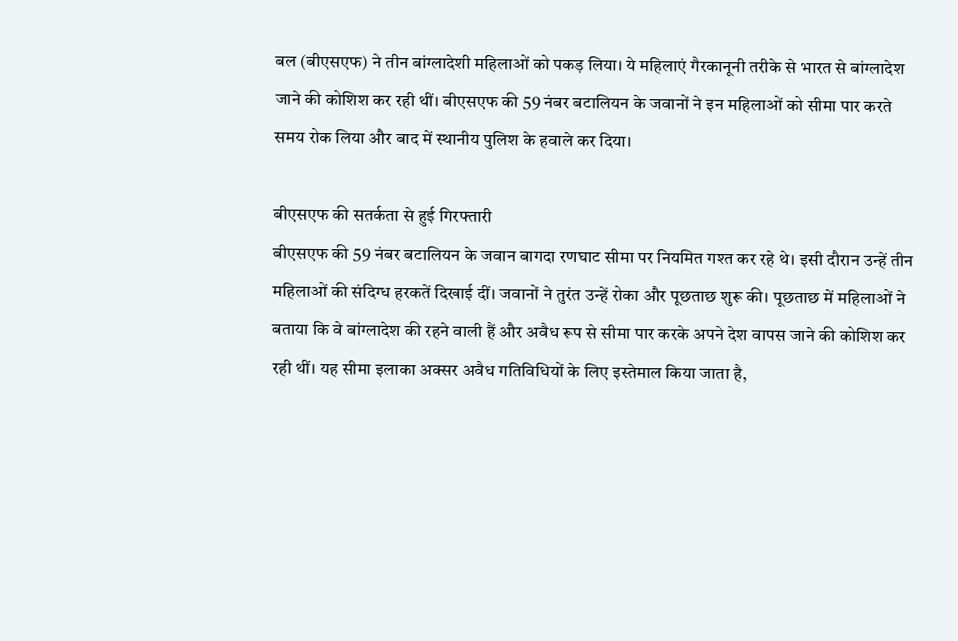बल (बीएसएफ) ने तीन बांग्लादेशी महिलाओं को पकड़ लिया। ये महिलाएं गैरकानूनी तरीके से भारत से बांग्लादेश जाने की कोशिश कर रही थीं। बीएसएफ की 59 नंबर बटालियन के जवानों ने इन महिलाओं को सीमा पार करते समय रोक लिया और बाद में स्थानीय पुलिश के हवाले कर दिया।

बीएसएफ की सतर्कता से हुई गिरफ्तारी
बीएसएफ की 59 नंबर बटालियन के जवान बागदा रणघाट सीमा पर नियमित गश्त कर रहे थे। इसी दौरान उन्हें तीन महिलाओं की संदिग्ध हरकतें दिखाई दीं। जवानों ने तुरंत उन्हें रोका और पूछताछ शुरू की। पूछताछ में महिलाओं ने बताया कि वे बांग्लादेश की रहने वाली हैं और अवैध रूप से सीमा पार करके अपने देश वापस जाने की कोशिश कर रही थीं। यह सीमा इलाका अक्सर अवैध गतिविधियों के लिए इस्तेमाल किया जाता है,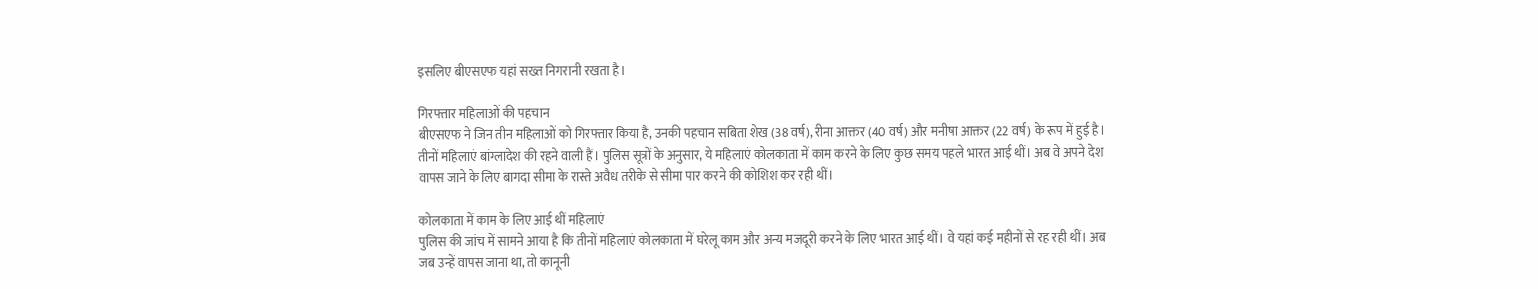इसलिए बीएसएफ यहां सख्त निगरानी रखता है।

गिरफ्तार महिलाओं की पहचान
बीएसएफ ने जिन तीन महिलाओं को गिरफ्तार किया है, उनकी पहचान सबिता शेख (38 वर्ष), रीना आक्तर (40 वर्ष) और मनीषा आक्तर (22 वर्ष) के रूप में हुई है। तीनों महिलाएं बांग्लादेश की रहने वाली हैं। पुलिस सूत्रों के अनुसार, ये महिलाएं कोलकाता में काम करने के लिए कुछ समय पहले भारत आई थीं। अब वे अपने देश वापस जाने के लिए बागदा सीमा के रास्ते अवैध तरीके से सीमा पार करने की कोशिश कर रही थीं।

कोलकाता में काम के लिए आई थीं महिलाएं
पुलिस की जांच में सामने आया है कि तीनों महिलाएं कोलकाता में घरेलू काम और अन्य मजदूरी करने के लिए भारत आई थीं। वे यहां कई महीनों से रह रही थीं। अब जब उन्हें वापस जाना था, तो कानूनी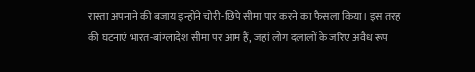रास्ता अपनाने की बजाय इन्होंने चोरी-छिपे सीमा पार करने का फैसला किया। इस तरह की घटनाएं भारत-बांग्लादेश सीमा पर आम हैं, जहां लोग दलालों के जरिए अवैध रूप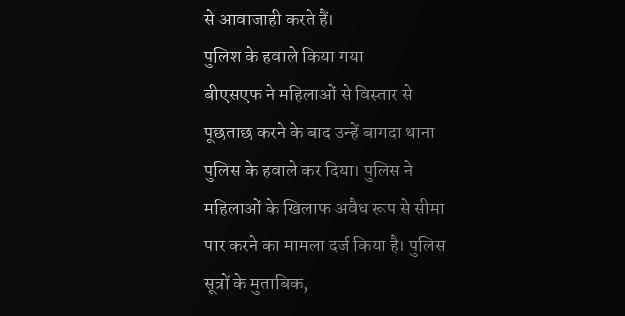से आवाजाही करते हैं।
पुलिश के हवाले किया गया
बीएसएफ ने महिलाओं से विस्तार से पूछताछ करने के बाद उन्हें बागदा थाना पुलिस के हवाले कर दिया। पुलिस ने महिलाओं के खिलाफ अवैध रूप से सीमा पार करने का मामला दर्ज किया है। पुलिस सूत्रों के मुताबिक,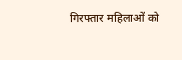गिरफ्तार महिलाओं को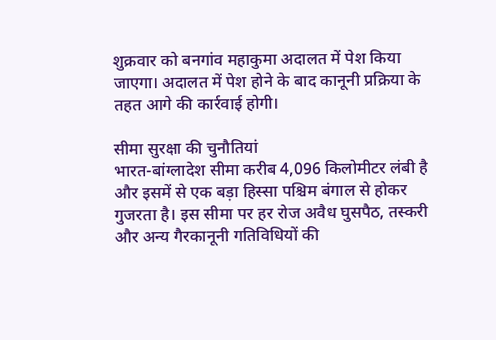शुक्रवार को बनगांव महाकुमा अदालत में पेश किया जाएगा। अदालत में पेश होने के बाद कानूनी प्रक्रिया के तहत आगे की कार्रवाई होगी।

सीमा सुरक्षा की चुनौतियां
भारत-बांग्लादेश सीमा करीब 4,096 किलोमीटर लंबी है और इसमें से एक बड़ा हिस्सा पश्चिम बंगाल से होकर गुजरता है। इस सीमा पर हर रोज अवैध घुसपैठ, तस्करी और अन्य गैरकानूनी गतिविधियों की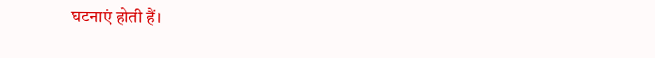घटनाएं होती हैं।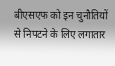बीएसएफ को इन चुनौतियों से निपटने के लिए लगातार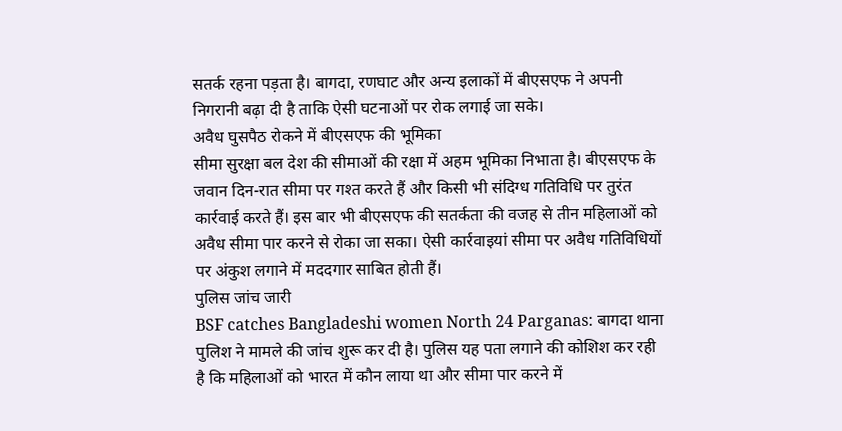सतर्क रहना पड़ता है। बागदा, रणघाट और अन्य इलाकों में बीएसएफ ने अपनी निगरानी बढ़ा दी है ताकि ऐसी घटनाओं पर रोक लगाई जा सके।
अवैध घुसपैठ रोकने में बीएसएफ की भूमिका
सीमा सुरक्षा बल देश की सीमाओं की रक्षा में अहम भूमिका निभाता है। बीएसएफ के जवान दिन-रात सीमा पर गश्त करते हैं और किसी भी संदिग्ध गतिविधि पर तुरंत कार्रवाई करते हैं। इस बार भी बीएसएफ की सतर्कता की वजह से तीन महिलाओं को अवैध सीमा पार करने से रोका जा सका। ऐसी कार्रवाइयां सीमा पर अवैध गतिविधियों पर अंकुश लगाने में मददगार साबित होती हैं।
पुलिस जांच जारी
BSF catches Bangladeshi women North 24 Parganas: बागदा थाना पुलिश ने मामले की जांच शुरू कर दी है। पुलिस यह पता लगाने की कोशिश कर रही है कि महिलाओं को भारत में कौन लाया था और सीमा पार करने में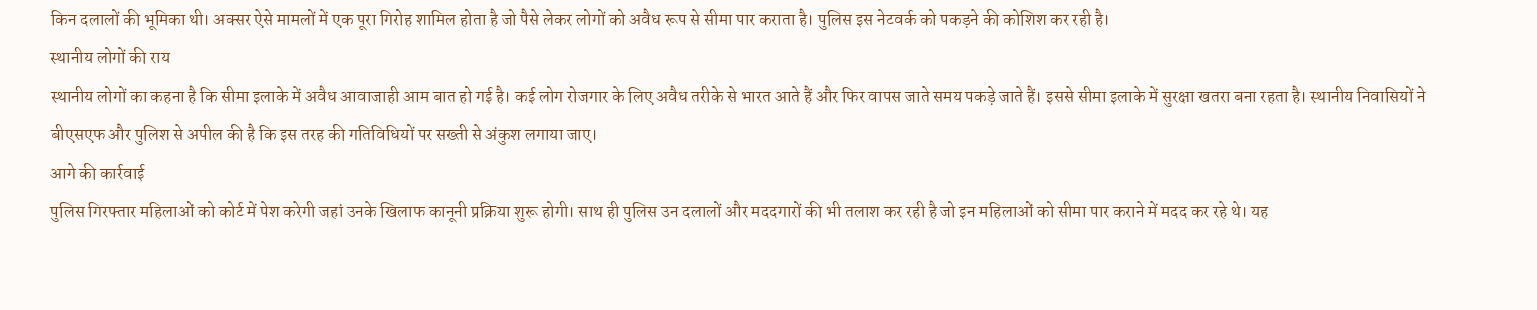किन दलालों की भूमिका थी। अक्सर ऐसे मामलों में एक पूरा गिरोह शामिल होता है जो पैसे लेकर लोगों को अवैध रूप से सीमा पार कराता है। पुलिस इस नेटवर्क को पकड़ने की कोशिश कर रही है।
स्थानीय लोगों की राय
स्थानीय लोगों का कहना है कि सीमा इलाके में अवैध आवाजाही आम बात हो गई है। कई लोग रोजगार के लिए अवैध तरीके से भारत आते हैं और फिर वापस जाते समय पकड़े जाते हैं। इससे सीमा इलाके में सुरक्षा खतरा बना रहता है। स्थानीय निवासियों ने बीएसएफ और पुलिश से अपील की है कि इस तरह की गतिविधियों पर सख्ती से अंकुश लगाया जाए।
आगे की कार्रवाई
पुलिस गिरफ्तार महिलाओं को कोर्ट में पेश करेगी जहां उनके खिलाफ कानूनी प्रक्रिया शुरू होगी। साथ ही पुलिस उन दलालों और मददगारों की भी तलाश कर रही है जो इन महिलाओं को सीमा पार कराने में मदद कर रहे थे। यह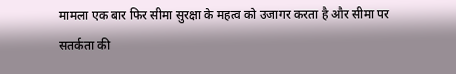मामला एक बार फिर सीमा सुरक्षा के महत्व को उजागर करता है और सीमा पर सतर्कता की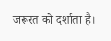जरूरत को दर्शाता है।